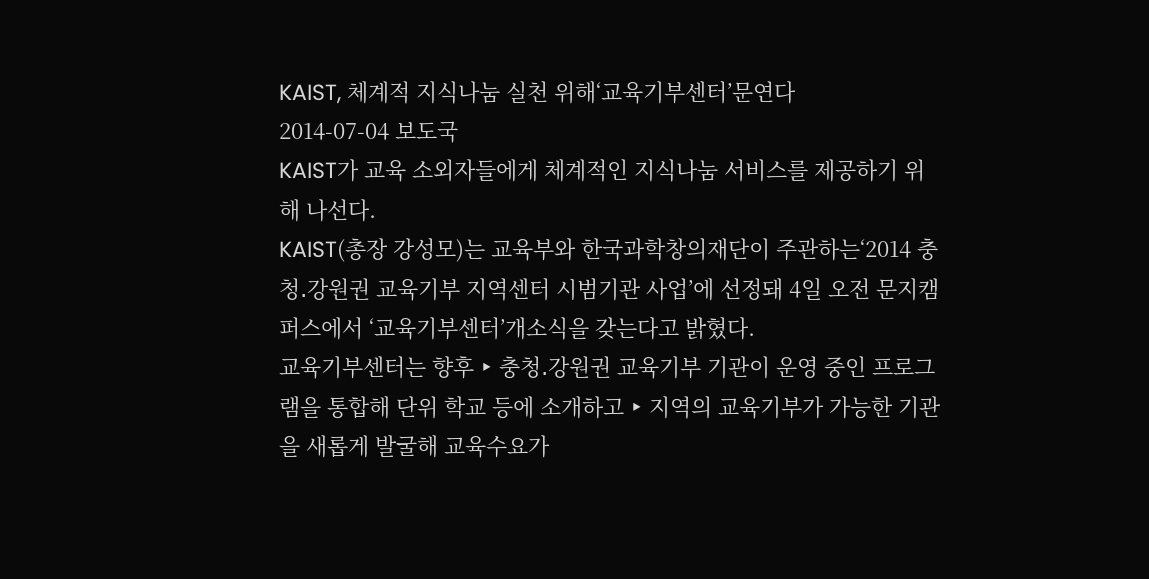KAIST, 체계적 지식나눔 실천 위해‘교육기부센터’문연다
2014-07-04 보도국
KAIST가 교육 소외자들에게 체계적인 지식나눔 서비스를 제공하기 위해 나선다.
KAIST(총장 강성모)는 교육부와 한국과학창의재단이 주관하는‘2014 충청․강원권 교육기부 지역센터 시범기관 사업’에 선정돼 4일 오전 문지캠퍼스에서 ‘교육기부센터’개소식을 갖는다고 밝혔다.
교육기부센터는 향후 ‣ 충청․강원권 교육기부 기관이 운영 중인 프로그램을 통합해 단위 학교 등에 소개하고 ‣ 지역의 교육기부가 가능한 기관을 새롭게 발굴해 교육수요가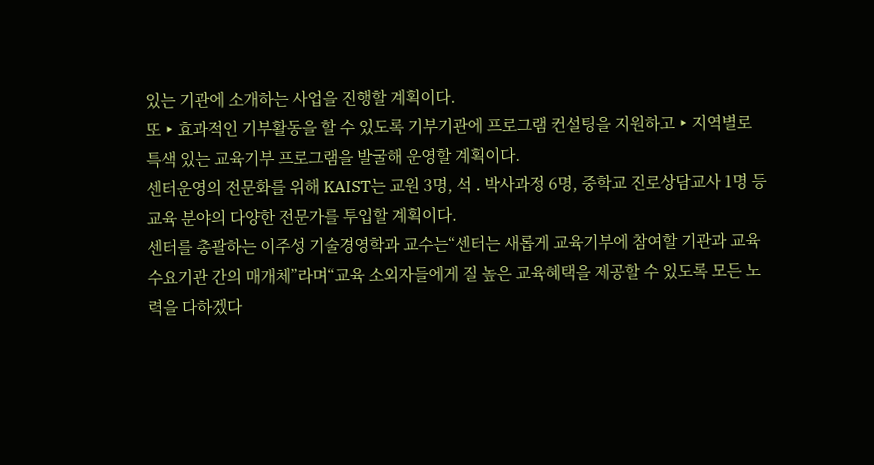있는 기관에 소개하는 사업을 진행할 계획이다.
또 ‣ 효과적인 기부활동을 할 수 있도록 기부기관에 프로그램 컨설팅을 지원하고 ‣ 지역별로 특색 있는 교육기부 프로그램을 발굴해 운영할 계획이다.
센터운영의 전문화를 위해 KAIST는 교원 3명, 석 ․ 박사과정 6명, 중학교 진로상담교사 1명 등 교육 분야의 다양한 전문가를 투입할 계획이다.
센터를 총괄하는 이주성 기술경영학과 교수는“센터는 새롭게 교육기부에 참여할 기관과 교육 수요기관 간의 매개체”라며“교육 소외자들에게 질 높은 교육혜택을 제공할 수 있도록 모든 노력을 다하겠다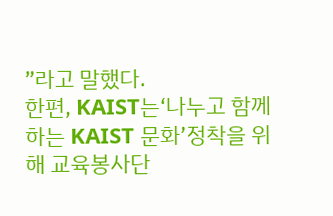”라고 말했다.
한편, KAIST는‘나누고 함께하는 KAIST 문화’정착을 위해 교육봉사단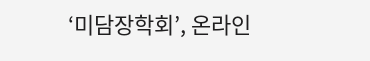‘미담장학회’, 온라인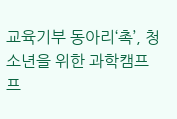교육기부 동아리‘촉’, 청소년을 위한 과학캠프 프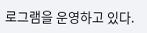로그램을 운영하고 있다.